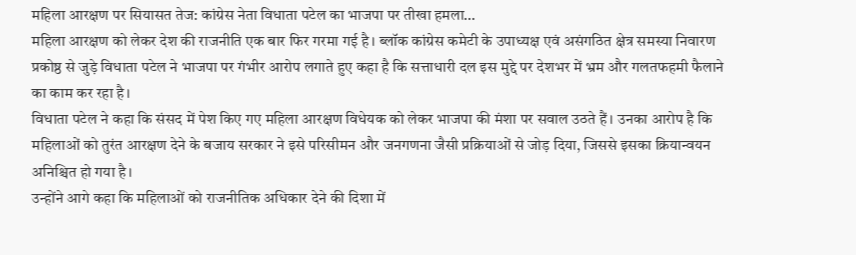महिला आरक्षण पर सियासत तेज: कांग्रेस नेता विधाता पटेल का भाजपा पर तीखा हमला…
महिला आरक्षण को लेकर देश की राजनीति एक बार फिर गरमा गई है। ब्लॉक कांग्रेस कमेटी के उपाध्यक्ष एवं असंगठित क्षेत्र समस्या निवारण प्रकोष्ठ से जुड़े विधाता पटेल ने भाजपा पर गंभीर आरोप लगाते हुए कहा है कि सत्ताधारी दल इस मुद्दे पर देशभर में भ्रम और गलतफहमी फैलाने का काम कर रहा है।
विधाता पटेल ने कहा कि संसद में पेश किए गए महिला आरक्षण विधेयक को लेकर भाजपा की मंशा पर सवाल उठते हैं। उनका आरोप है कि महिलाओं को तुरंत आरक्षण देने के बजाय सरकार ने इसे परिसीमन और जनगणना जैसी प्रक्रियाओं से जोड़ दिया, जिससे इसका क्रियान्वयन अनिश्चित हो गया है।
उन्होंने आगे कहा कि महिलाओं को राजनीतिक अधिकार देने की दिशा में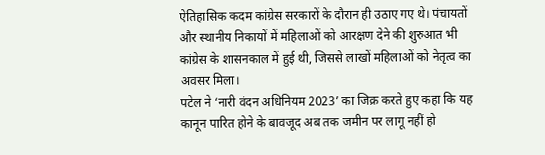ऐतिहासिक कदम कांग्रेस सरकारों के दौरान ही उठाए गए थे। पंचायतों और स्थानीय निकायों में महिलाओं को आरक्षण देने की शुरुआत भी कांग्रेस के शासनकाल में हुई थी, जिससे लाखों महिलाओं को नेतृत्व का अवसर मिला।
पटेल ने ‘नारी वंदन अधिनियम 2023’ का जिक्र करते हुए कहा कि यह कानून पारित होने के बावजूद अब तक जमीन पर लागू नहीं हो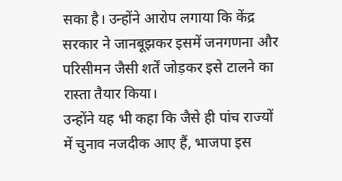सका है। उन्होंने आरोप लगाया कि केंद्र सरकार ने जानबूझकर इसमें जनगणना और परिसीमन जैसी शर्तें जोड़कर इसे टालने का रास्ता तैयार किया।
उन्होंने यह भी कहा कि जैसे ही पांच राज्यों में चुनाव नजदीक आए हैं, भाजपा इस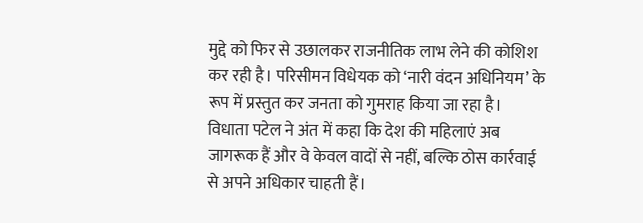मुद्दे को फिर से उछालकर राजनीतिक लाभ लेने की कोशिश कर रही है। परिसीमन विधेयक को ‘नारी वंदन अधिनियम’ के रूप में प्रस्तुत कर जनता को गुमराह किया जा रहा है।
विधाता पटेल ने अंत में कहा कि देश की महिलाएं अब जागरूक हैं और वे केवल वादों से नहीं, बल्कि ठोस कार्रवाई से अपने अधिकार चाहती हैं।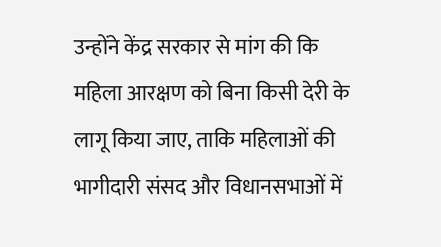उन्होंने केंद्र सरकार से मांग की कि महिला आरक्षण को बिना किसी देरी के लागू किया जाए, ताकि महिलाओं की भागीदारी संसद और विधानसभाओं में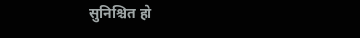सुनिश्चित हो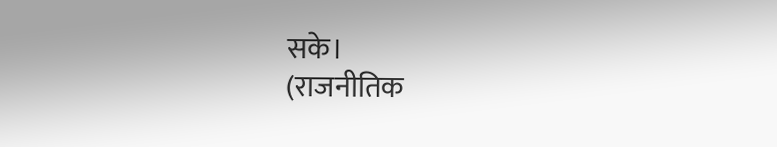सके।
(राजनीतिक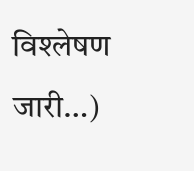विश्लेषण जारी…)